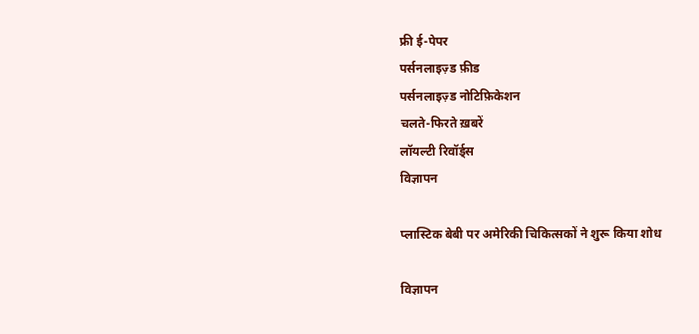फ्री ई-पेपर
पर्सनलाइज़्ड फ़ीड
पर्सनलाइज़्ड नोटिफ़िकेशन
चलते-फिरते ख़बरें
लॉयल्टी रिवॉर्ड्स
विज्ञापन

प्लास्टिक बेबी पर अमेरिकी चिकित्सकों ने शुरू किया शोध

विज्ञापन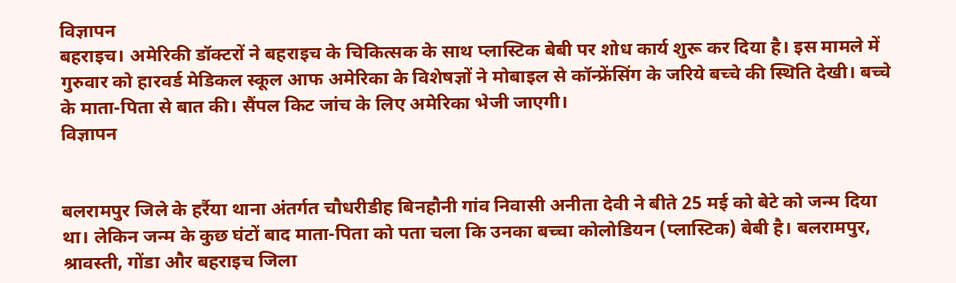विज्ञापन
बहराइच। अमेरिकी डॉक्टरों ने बहराइच के चिकित्सक के साथ प्लास्टिक बेबी पर शोध कार्य शुरू कर दिया है। इस मामले में गुरुवार को हारवर्ड मेडिकल स्कूल आफ अमेरिका के विशेषज्ञों ने मोबाइल से कॉन्फ्रेंसिंग के जरिये बच्चे की स्थिति देखी। बच्चे के माता-पिता से बात की। सैंपल किट जांच के लिए अमेरिका भेजी जाएगी।
विज्ञापन


बलरामपुर जिले के हर्रैया थाना अंतर्गत चौधरीडीह बिनहौनी गांव निवासी अनीता देवी ने बीते 25 मई को बेटे को जन्म दिया था। लेकिन जन्म के कुछ घंटों बाद माता-पिता को पता चला कि उनका बच्चा कोलोडियन (प्लास्टिक) बेबी है। बलरामपुर, श्रावस्ती, गोंडा और बहराइच जिला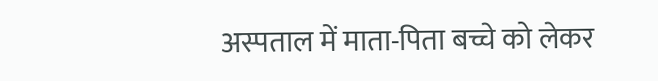अस्पताल में माता-पिता बच्चे को लेकर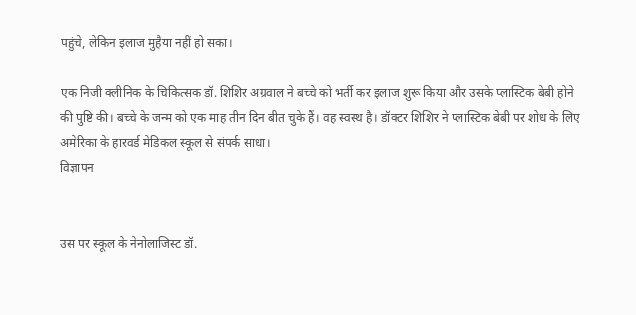पहुंचे, लेकिन इलाज मुहैया नहीं हो सका।

एक निजी क्लीनिक के चिकित्सक डॉ. शिशिर अग्रवाल ने बच्चे को भर्ती कर इलाज शुरू किया और उसके प्लास्टिक बेबी होने की पुष्टि की। बच्चे के जन्म को एक माह तीन दिन बीत चुके हैं। वह स्वस्थ है। डॉक्टर शिशिर ने प्लास्टिक बेबी पर शोध के लिए अमेरिका के हारवर्ड मेडिकल स्कूल से संपर्क साधा।
विज्ञापन


उस पर स्कूल के नेनोलाजिस्ट डॉ.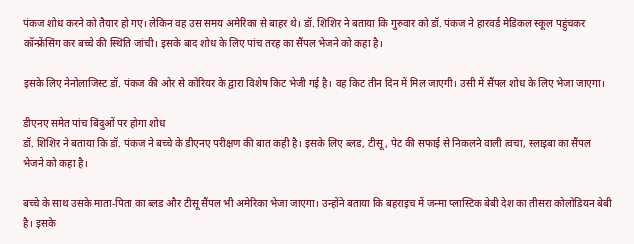पंकज शोध करने को तैयार हो गए। लेकिन वह उस समय अमेरिका से बाहर थे। डॉ. शिशिर ने बताया कि गुरुवार को डॉ. पंकज ने हारवर्ड मेडिकल स्कूल पहुंचकर कॉन्फ्रेंसिंग कर बच्चे की स्थिति जांची। इसके बाद शोध के लिए पांच तरह का सैंपल भेजने को कहा है।

इसके लिए नेनोलाजिस्ट डॉ. पंकज की ओर से कोरियर के द्वारा विशेष किट भेजी गई है। वह किट तीन दिन में मिल जाएगी। उसी में सैंपल शोध के लिए भेजा जाएगा।

डीएनए समेत पांच बिंदुओं पर होगा शोध
डॉ. शिशिर ने बताया कि डॉ. पंकज ने बच्चे के डीएनए परीक्षण की बात कही है। इसके लिए ब्लड, टीसू, पेट की सफाई से निकलने वाली त्वचा, स्लाइबा का सैंपल भेजने को कहा है।

बच्चे के साथ उसके माता-पिता का ब्लड और टीसू सैंपल भी अमेरिका भेजा जाएगा। उन्होंने बताया कि बहराइच में जन्मा प्लास्टिक बेबी देश का तीसरा कोलोडियन बेबी है। इसके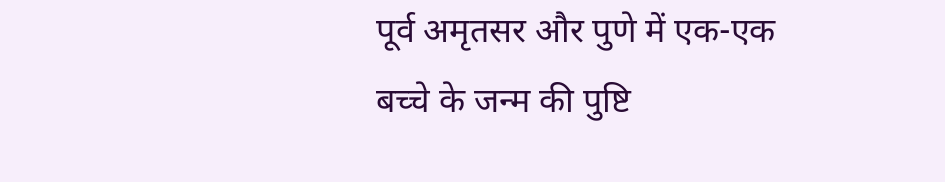पूर्व अमृतसर और पुणे में एक-एक बच्चे के जन्म की पुष्टि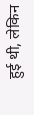हुई थी, लेकिन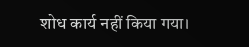शोध कार्य नहीं किया गया।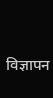विज्ञापन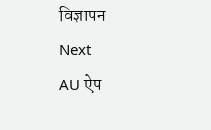विज्ञापन
Next
AU ऐप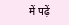में पढ़ें